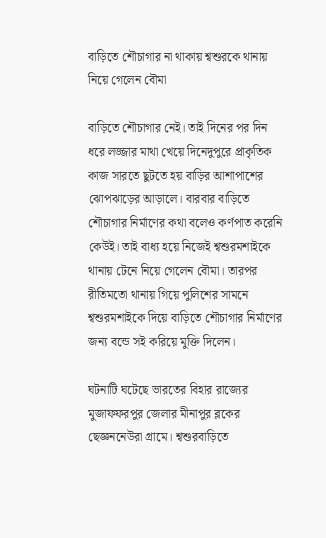বাড়িতে শৌচাগার না থাকায় শ্বশুরকে থানায় নিয়ে গেলেন বৌমা

বাড়িতে শৌচাগার নেই। তাই দিনের পর দিন ধরে লজ্জার মাথা খেয়ে দিনেদুপুরে প্রাকৃতিক কাজ সারতে ছুটতে হয় বাড়ির আশাপাশের ঝোপঝাড়ের আড়ালে। বারবার বাড়িতে শৌচাগার নির্মাণের কথা বলেও কর্ণপাত করেনি কেউই। তাই বাধ্য হয়ে নিজেই শ্বশুরমশাইকে থানায় টেনে নিয়ে গেলেন বৌমা। তারপর রীতিমতো থানায় গিয়ে পুলিশের সামনে শ্বশুরমশাইকে দিয়ে বাড়িতে শৌচাগার নির্মাণের জন্য বন্ডে সই করিয়ে মুক্তি দিলেন।

ঘটনাটি ঘটেছে ভারতের বিহার রাজ্যের মুজাফফরপুর জেলার মীনাপুর ব্লকের ছেজ্ঞননেউরা গ্রামে। শ্বশুরবাড়িতে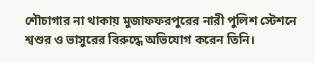শৌচাগার না থাকায় মুজাফফরপুরের নারী পুলিশ স্টেশনে শ্বশুর ও ভাসুরের বিরুদ্ধে অভিযোগ করেন তিনি।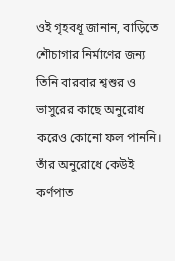ওই গৃহবধূ জানান, বাড়িতে শৌচাগার নির্মাণের জন্য তিনি বারবার শ্বশুর ও ভাসুরের কাছে অনুরোধ করেও কোনো ফল পাননি। তাঁর অনুরোধে কেউই কর্ণপাত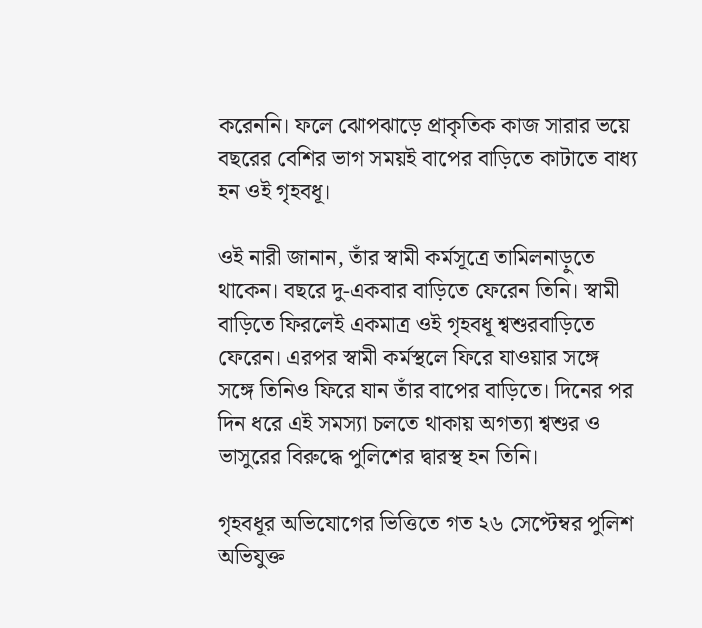করেননি। ফলে ঝোপঝাড়ে প্রাকৃতিক কাজ সারার ভয়ে বছরের বেশির ভাগ সময়ই বাপের বাড়িতে কাটাতে বাধ্য হন ওই গৃহবধূ।

ওই নারী জানান, তাঁর স্বামী কর্মসূত্রে তামিলনাড়ুতে থাকেন। বছরে দু-একবার বাড়িতে ফেরেন তিনি। স্বামী বাড়িতে ফিরলেই একমাত্র ওই গৃহবধূ শ্বশুরবাড়িতে ফেরেন। এরপর স্বামী কর্মস্থলে ফিরে যাওয়ার সঙ্গে সঙ্গে তিনিও ফিরে যান তাঁর বাপের বাড়িতে। দিনের পর দিন ধরে এই সমস্যা চলতে থাকায় অগত্যা শ্বশুর ও ভাসুরের বিরুদ্ধে পুলিশের দ্বারস্থ হন তিনি।

গৃহবধূর অভিযোগের ভিত্তিতে গত ২৬ সেপ্টেম্বর পুলিশ অভিযুক্ত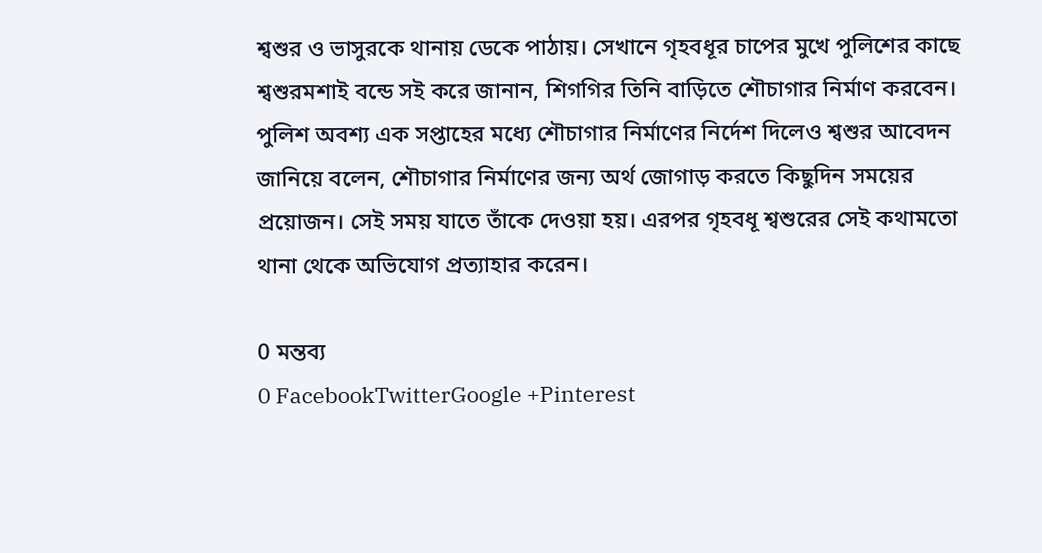শ্বশুর ও ভাসুরকে থানায় ডেকে পাঠায়। সেখানে গৃহবধূর চাপের মুখে পুলিশের কাছে শ্বশুরমশাই বন্ডে সই করে জানান, শিগগির তিনি বাড়িতে শৌচাগার নির্মাণ করবেন। পুলিশ অবশ্য এক সপ্তাহের মধ্যে শৌচাগার নির্মাণের নির্দেশ দিলেও শ্বশুর আবেদন জানিয়ে বলেন, শৌচাগার নির্মাণের জন্য অর্থ জোগাড় করতে কিছুদিন সময়ের প্রয়োজন। সেই সময় যাতে তাঁকে দেওয়া হয়। এরপর গৃহবধূ শ্বশুরের সেই কথামতো থানা থেকে অভিযোগ প্রত্যাহার করেন।

0 মন্তব্য
0 FacebookTwitterGoogle +Pinterest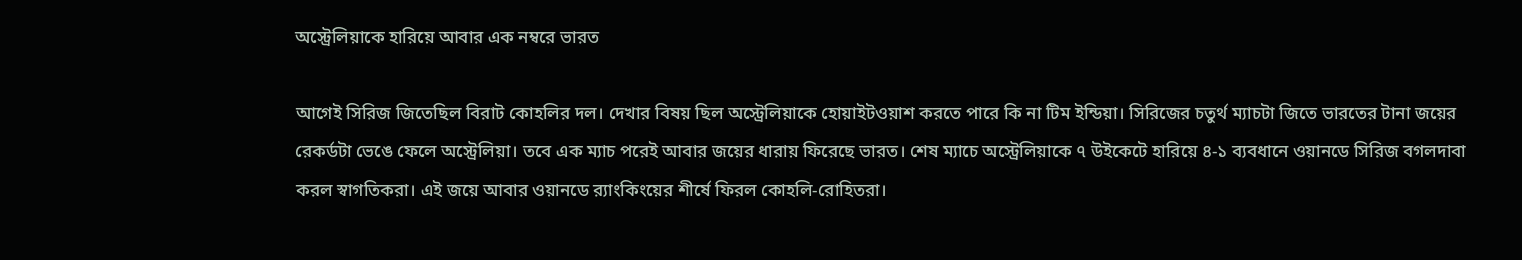অস্ট্রেলিয়াকে হারিয়ে আবার এক নম্বরে ভারত

আগেই সিরিজ জিতেছিল বিরাট কোহলির দল। দেখার বিষয় ছিল অস্ট্রেলিয়াকে হোয়াইটওয়াশ করতে পারে কি না টিম ইন্ডিয়া। সিরিজের চতুর্থ ম্যাচটা জিতে ভারতের টানা জয়ের রেকর্ডটা ভেঙে ফেলে অস্ট্রেলিয়া। তবে এক ম্যাচ পরেই আবার জয়ের ধারায় ফিরেছে ভারত। শেষ ম্যাচে অস্ট্রেলিয়াকে ৭ উইকেটে হারিয়ে ৪-১ ব্যবধানে ওয়ানডে সিরিজ বগলদাবা করল স্বাগতিকরা। এই জয়ে আবার ওয়ানডে র‍্যাংকিংয়ের শীর্ষে ফিরল কোহলি-রোহিতরা।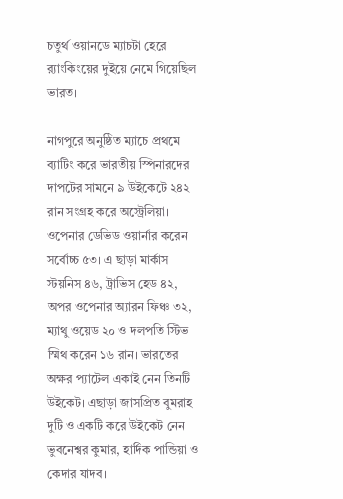চতুর্থ ওয়ানডে ম্যাচটা হেরে র‍্যাংকিংয়ের দুইয়ে নেমে গিয়েছিল ভারত।

নাগপুরে অনুষ্ঠিত ম্যাচে প্রথমে ব্যাটিং করে ভারতীয় স্পিনারদের দাপটের সামনে ৯ উইকেটে ২৪২ রান সংগ্রহ করে অস্ট্রেলিয়া। ওপেনার ডেভিড ওয়ার্নার করেন সর্বোচ্চ ৫৩। এ ছাড়া মার্কাস স্টয়নিস ৪৬, ট্রাভিস হেড ৪২, অপর ওপেনার অ্যারন ফিঞ্চ ৩২, ম্যাথু ওয়েড ২০ ও দলপতি স্টিভ স্মিথ করেন ১৬ রান। ভারতের অক্ষর প্যাটেল একাই নেন তিনটি উইকেট। এছাড়া জাসপ্রিত বুমরাহ দুটি ও একটি করে উইকেট নেন ভুবনেশ্বর কুমার, হার্দিক পান্ডিয়া ও কেদার যাদব।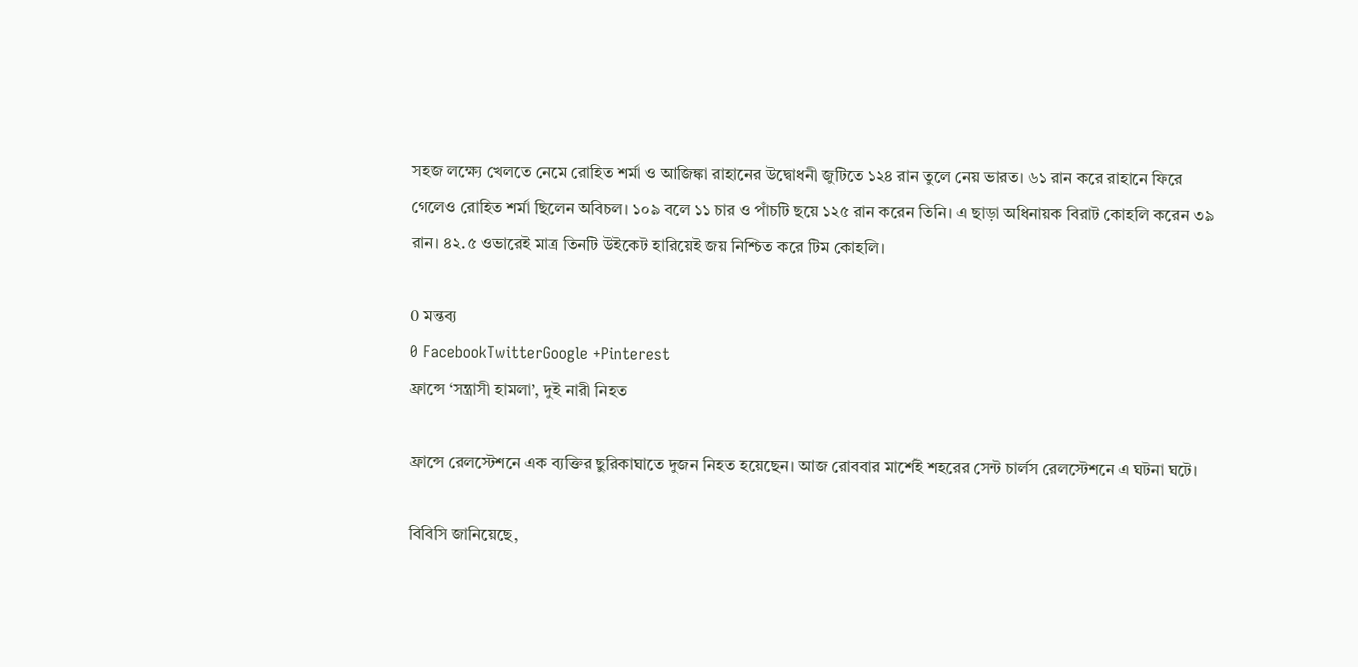সহজ লক্ষ্যে খেলতে নেমে রোহিত শর্মা ও আজিঙ্কা রাহানের উদ্বোধনী জুটিতে ১২৪ রান তুলে নেয় ভারত। ৬১ রান করে রাহানে ফিরে গেলেও রোহিত শর্মা ছিলেন অবিচল। ১০৯ বলে ১১ চার ও পাঁচটি ছয়ে ১২৫ রান করেন তিনি। এ ছাড়া অধিনায়ক বিরাট কোহলি করেন ৩৯ রান। ৪২.৫ ওভারেই মাত্র তিনটি উইকেট হারিয়েই জয় নিশ্চিত করে টিম কোহলি।

0 মন্তব্য
0 FacebookTwitterGoogle +Pinterest
ফ্রান্সে ‘সন্ত্রাসী হামলা’, দুই নারী নিহত

ফ্রান্সে রেলস্টেশনে এক ব্যক্তির ছুরিকাঘাতে দুজন নিহত হয়েছেন। আজ রোববার মার্শেই শহরের সেন্ট চার্লস রেলস্টেশনে এ ঘটনা ঘটে।

বিবিসি জানিয়েছে,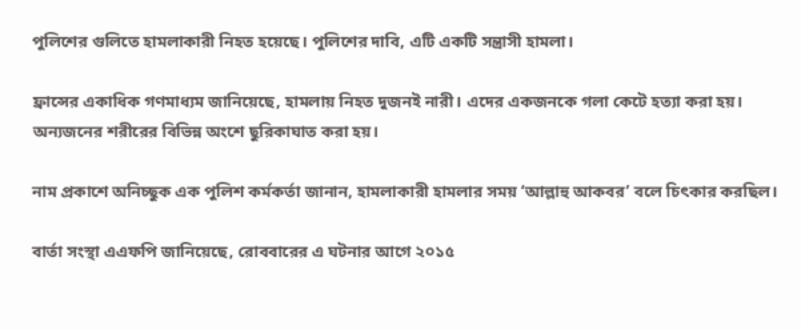পুলিশের গুলিতে হামলাকারী নিহত হয়েছে। পুলিশের দাবি, এটি একটি সন্ত্রাসী হামলা।

ফ্রান্সের একাধিক গণমাধ্যম জানিয়েছে, হামলায় নিহত দুজনই নারী। এদের একজনকে গলা কেটে হত্যা করা হয়। অন্যজনের শরীরের বিভিন্ন অংশে ছুরিকাঘাত করা হয়।

নাম প্রকাশে অনিচ্ছুক এক পুলিশ কর্মকর্তা জানান, হামলাকারী হামলার সময় ‘আল্লাহু আকবর’ বলে চিৎকার করছিল।

বার্তা সংস্থা এএফপি জানিয়েছে, রোববারের এ ঘটনার আগে ২০১৫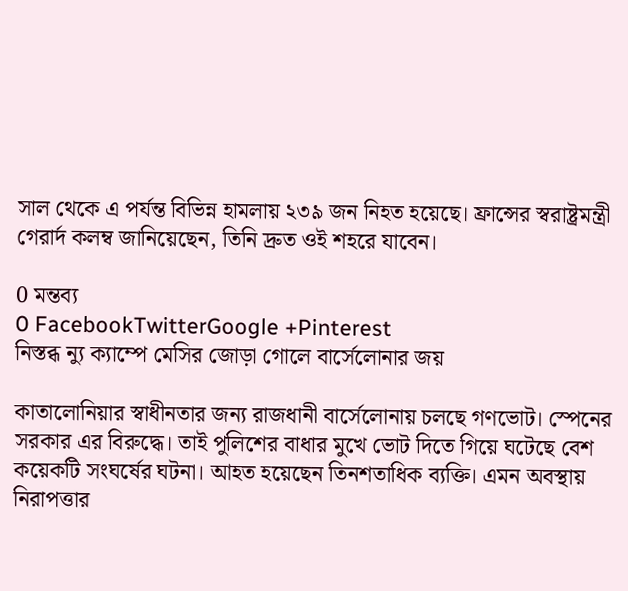সাল থেকে এ পর্যন্ত বিভিন্ন হামলায় ২৩৯ জন নিহত হয়েছে। ফ্রান্সের স্বরাষ্ট্রমন্ত্রী গেরার্দ কলম্ব জানিয়েছেন, তিনি দ্রুত ওই শহরে যাবেন।

0 মন্তব্য
0 FacebookTwitterGoogle +Pinterest
নিস্তব্ধ ন্যু ক্যাম্পে মেসির জোড়া গোলে বার্সেলোনার জয়

কাতালোনিয়ার স্বাধীনতার জন্য রাজধানী বার্সেলোনায় চলছে গণভোট। স্পেনের সরকার এর বিরুদ্ধে। তাই পুলিশের বাধার মুখে ভোট দিতে গিয়ে ঘটেছে বেশ কয়েকটি সংঘর্ষের ঘটনা। আহত হয়েছেন তিনশতাধিক ব্যক্তি। এমন অবস্থায় নিরাপত্তার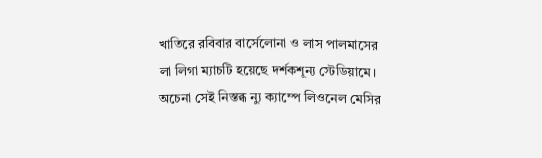খাতিরে রবিবার বার্সেলোনা ও লাস পালমাসের লা লিগা ম্যাচটি হয়েছে দর্শকশূন্য স্টেডিয়ামে। অচেনা সেই নিস্তব্ধ ন্যু ক্যাম্পে লিওনেল মেসির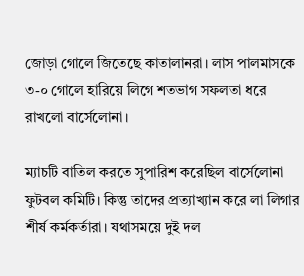জোড়া গোলে জিতেছে কাতালানরা। লাস পালমাসকে ৩-০ গোলে হারিয়ে লিগে শতভাগ সফলতা ধরে রাখলো বার্সেলোনা।

ম্যাচটি বাতিল করতে সুপারিশ করেছিল বার্সেলোনা ফুটবল কমিটি। কিন্তু তাদের প্রত্যাখ্যান করে লা লিগার শীর্ষ কর্মকর্তারা। যথাসময়ে দুই দল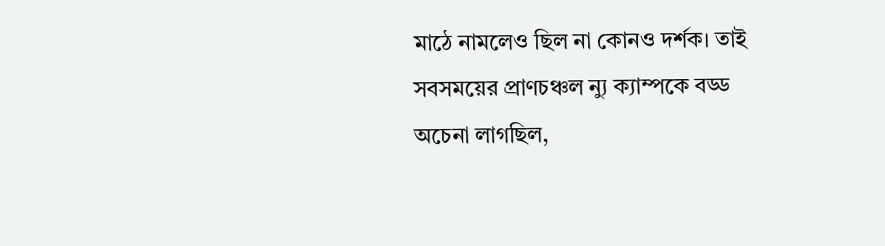মাঠে নামলেও ছিল না কোনও দর্শক। তাই সবসময়ের প্রাণচঞ্চল ন্যু ক্যাম্পকে বড্ড অচেনা লাগছিল,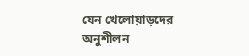যেন খেলোয়াড়দের অনুশীলন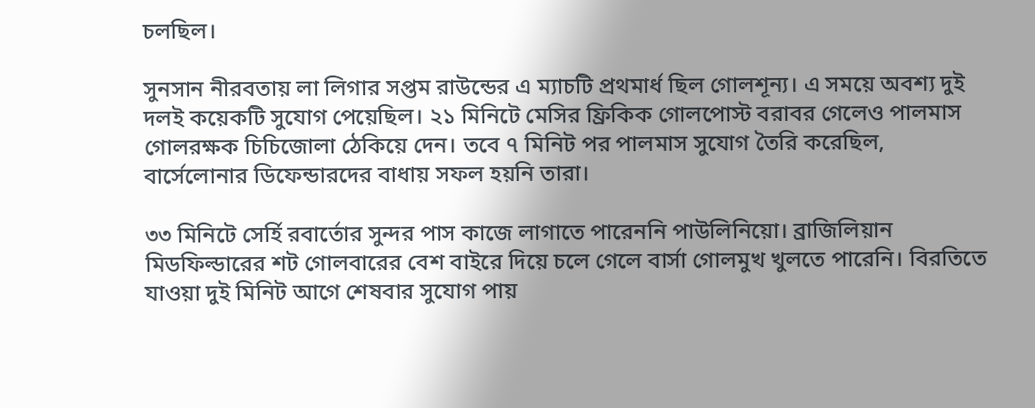চলছিল।

সুনসান নীরবতায় লা লিগার সপ্তম রাউন্ডের এ ম্যাচটি প্রথমার্ধ ছিল গোলশূন্য। এ সময়ে অবশ্য দুই দলই কয়েকটি সুযোগ পেয়েছিল। ২১ মিনিটে মেসির ফ্রিকিক গোলপোস্ট বরাবর গেলেও পালমাস গোলরক্ষক চিচিজোলা ঠেকিয়ে দেন। তবে ৭ মিনিট পর পালমাস সুযোগ তৈরি করেছিল, বার্সেলোনার ডিফেন্ডারদের বাধায় সফল হয়নি তারা।

৩৩ মিনিটে সের্হি রবার্তোর সুন্দর পাস কাজে লাগাতে পারেননি পাউলিনিয়ো। ব্রাজিলিয়ান মিডফিল্ডারের শট গোলবারের বেশ বাইরে দিয়ে চলে গেলে বার্সা গোলমুখ খুলতে পারেনি। বিরতিতে যাওয়া দুই মিনিট আগে শেষবার সুযোগ পায়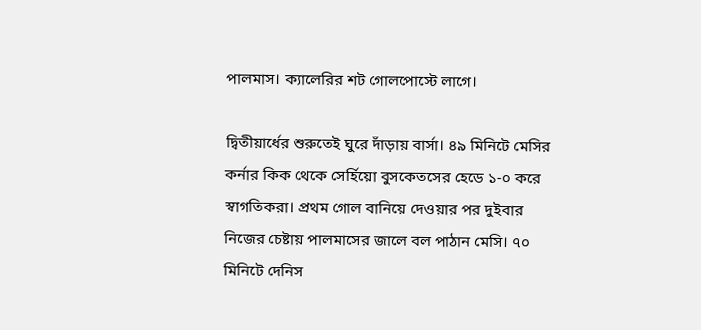পালমাস। ক্যালেরির শট গোলপোস্টে লাগে।

দ্বিতীয়ার্ধের শুরুতেই ঘুরে দাঁড়ায় বার্সা। ৪৯ মিনিটে মেসির কর্নার কিক থেকে সের্হিয়ো বুসকেতসের হেডে ১-০ করে স্বাগতিকরা। প্রথম গোল বানিয়ে দেওয়ার পর দুইবার নিজের চেষ্টায় পালমাসের জালে বল পাঠান মেসি। ৭০ মিনিটে দেনিস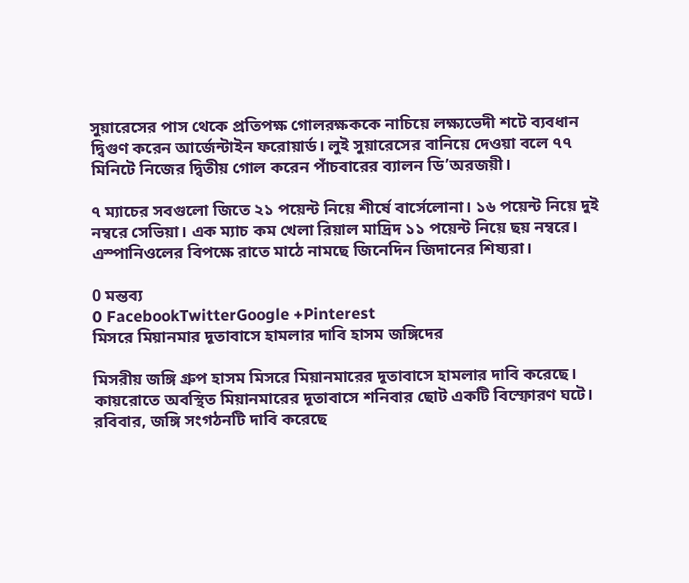সুয়ারেসের পাস থেকে প্রতিপক্ষ গোলরক্ষককে নাচিয়ে লক্ষ্যভেদী শটে ব্যবধান দ্বিগুণ করেন আর্জেন্টাইন ফরোয়ার্ড। লুই সুয়ারেসের বানিয়ে দেওয়া বলে ৭৭ মিনিটে নিজের দ্বিতীয় গোল করেন পাঁচবারের ব্যালন ডি’অরজয়ী।

৭ ম্যাচের সবগুলো জিতে ২১ পয়েন্ট নিয়ে শীর্ষে বার্সেলোনা। ১৬ পয়েন্ট নিয়ে দুই নম্বরে সেভিয়া। এক ম্যাচ কম খেলা রিয়াল মাদ্রিদ ১১ পয়েন্ট নিয়ে ছয় নম্বরে। এস্পানিওলের বিপক্ষে রাতে মাঠে নামছে জিনেদিন জিদানের শিষ্যরা।

0 মন্তব্য
0 FacebookTwitterGoogle +Pinterest
মিসরে মিয়ানমার দূতাবাসে হামলার দাবি হাসম জঙ্গিদের

মিসরীয় জঙ্গি গ্রুপ হাসম মিসরে মিয়ানমারের দূতাবাসে হামলার দাবি করেছে। কায়রোতে অবস্থিত মিয়ানমারের দূতাবাসে শনিবার ছোট একটি বিস্ফোরণ ঘটে। রবিবার, জঙ্গি সংগঠনটি দাবি করেছে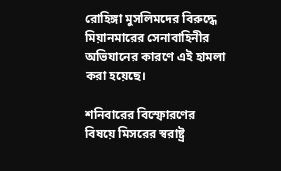রোহিঙ্গা মুসলিমদের বিরুদ্ধে মিয়ানমারের সেনাবাহিনীর অভিযানের কারণে এই হামলা করা হয়েছে।

শনিবারের বিস্ফোরণের বিষয়ে মিসরের স্বরাষ্ট্র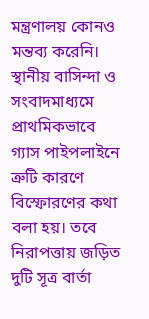মন্ত্রণালয় কোনও মন্তব্য করেনি। স্থানীয় বাসিন্দা ও সংবাদমাধ্যমে প্রাথমিকভাবে গ্যাস পাইপলাইনে ত্রুটি কারণে বিস্ফোরণের কথা বলা হয়। তবে নিরাপত্তায় জড়িত দুটি সূত্র বার্তা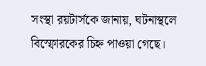সংস্থা রয়টার্সকে জানায়, ঘটনাস্থলে বিস্ফোরকের চিহ্ন পাওয়া গেছে।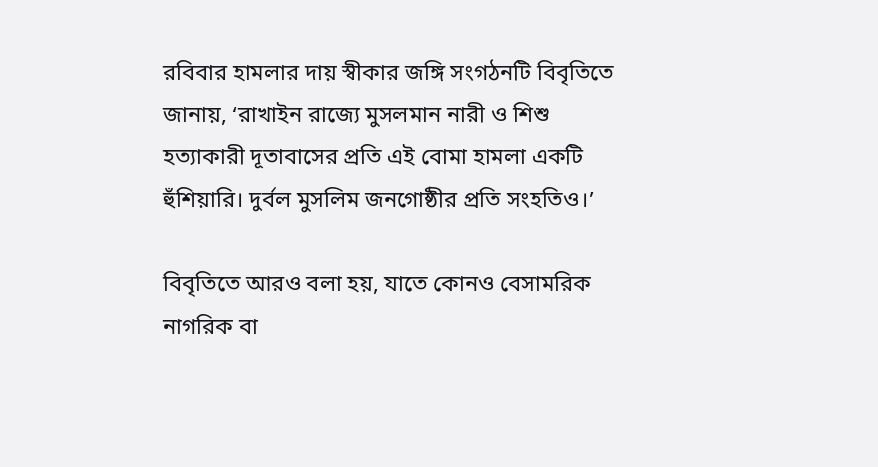রবিবার হামলার দায় স্বীকার জঙ্গি সংগঠনটি বিবৃতিতে জানায়, ‘রাখাইন রাজ্যে মুসলমান নারী ও শিশু হত্যাকারী দূতাবাসের প্রতি এই বোমা হামলা একটি হুঁশিয়ারি। দুর্বল মুসলিম জনগোষ্ঠীর প্রতি সংহতিও।’

বিবৃতিতে আরও বলা হয়, যাতে কোনও বেসামরিক নাগরিক বা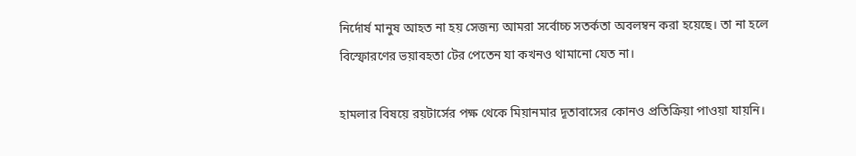নির্দোর্ষ মানুষ আহত না হয় সেজন্য আমরা সর্বোচ্চ সতর্কতা অবলম্বন করা হয়েছে। তা না হলে বিস্ফোরণের ভয়াবহতা টের পেতেন যা কখনও থামানো যেত না।

হামলার বিষয়ে রয়টার্সের পক্ষ থেকে মিয়ানমার দূতাবাসের কোনও প্রতিক্রিয়া পাওয়া যায়নি।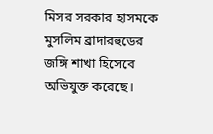মিসর সরকার হাসমকে মুসলিম ব্রাদারহুডের জঙ্গি শাখা হিসেবে অভিযুক্ত করেছে।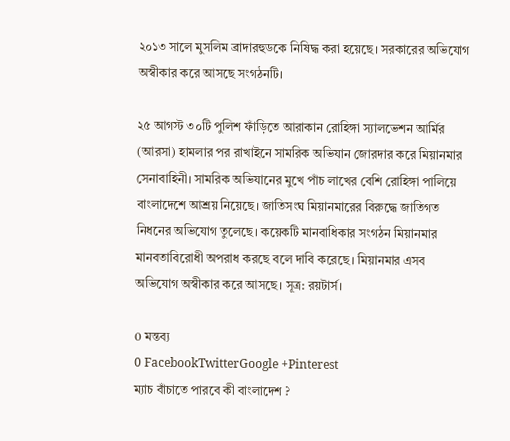২০১৩ সালে মুসলিম ব্রাদারহুডকে নিষিদ্ধ করা হয়েছে। সরকারের অভিযোগ অস্বীকার করে আসছে সংগঠনটি।

২৫ আগস্ট ৩০টি পুলিশ ফাঁড়িতে আরাকান রোহিঙ্গা স্যালভেশন আর্মির (আরসা) হামলার পর রাখাইনে সামরিক অভিযান জোরদার করে মিয়ানমার সেনাবাহিনী। সামরিক অভিযানের মুখে পাঁচ লাখের বেশি রোহিঙ্গা পালিয়ে বাংলাদেশে আশ্রয় নিয়েছে। জাতিসংঘ মিয়ানমারের বিরুদ্ধে জাতিগত নিধনের অভিযোগ তুলেছে। কয়েকটি মানবাধিকার সংগঠন মিয়ানমার মানবতাবিরোধী অপরাধ করছে বলে দাবি করেছে। মিয়ানমার এসব অভিযোগ অস্বীকার করে আসছে। সূত্র: রয়টার্স।

0 মন্তব্য
0 FacebookTwitterGoogle +Pinterest
ম্যাচ বাঁচাতে পারবে কী বাংলাদেশ ?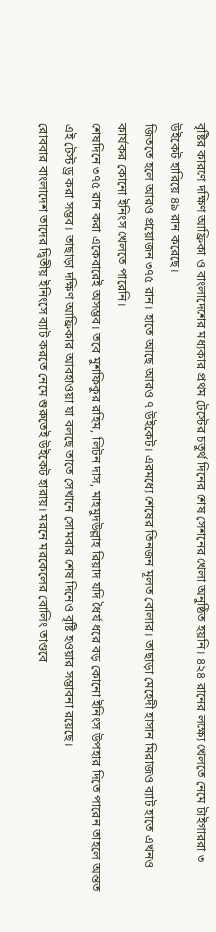বৃষ্টির কারণে দক্ষিণ আফ্রিকা ও বাংলাদেশের মধ্যকার প্রথম টেস্টের চতুর্থ দিনের শেষ সেশনের খেলা অনুষ্ঠিত হয়নি। ৪২৪ রানের লক্ষ্যে খেলতে নেমে টাইগাররা ৩ উইকেট হারিয়ে ৪৯ রান করেছে।
জিততে হলে আরও প্রয়োজন ৩৭৫ রান। হাতে আছে আরও ৭ উইকেট। এরমধ্যে শেষের তিনজন মূলত বোলার। তাছাড়া মেহেদী হাসান মিরাজও ব্যাট হাতে এখনও কার্যকর কোনো ইনিংস খেলতে পারেনি।
শেষদিনে ৩৭৫ রান করা একেবারেই অসম্ভব। তবে মুশফিকুর রহিম, লিটন দাস, মাহমুদউল্লাহ রিয়াদ যদি ধৈর্য ধরে বড় কোনো ইনিংস উপহার দিতে পারেন তাহলে অন্তত এই টেস্ট ড্র করা সম্ভব। তাছাড়া দক্ষিণ আফ্রিকার আবহাওয়া যা বলছে তাতে সেখানে সোমবার শেষ দিনেও বৃষ্টি হওয়ার সম্ভাবনা রয়েছে।
রোববার বাংলাদেশ তাদের দ্বিতীয় ইনিংসে ব্যাট করতে নেমে শুরুতেই উইকেট হারায়। মরনে মরকেলের বোলিং তাণ্ডবে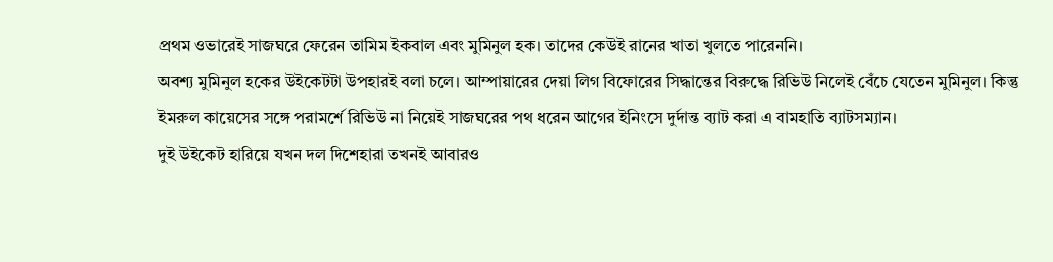প্রথম ওভারেই সাজঘরে ফেরেন তামিম ইকবাল এবং মুমিনুল হক। তাদের কেউই রানের খাতা খুলতে পারেননি।
অবশ্য মুমিনুল হকের উইকেটটা উপহারই বলা চলে। আম্পায়ারের দেয়া লিগ বিফোরের সিদ্ধান্তের বিরুদ্ধে রিভিউ নিলেই বেঁচে যেতেন মুমিনুল। কিন্তু ইমরুল কায়েসের সঙ্গে পরামর্শে রিভিউ না নিয়েই সাজঘরের পথ ধরেন আগের ইনিংসে দুর্দান্ত ব্যাট করা এ বামহাতি ব্যাটসম্যান।
দুই উইকেট হারিয়ে যখন দল দিশেহারা তখনই আবারও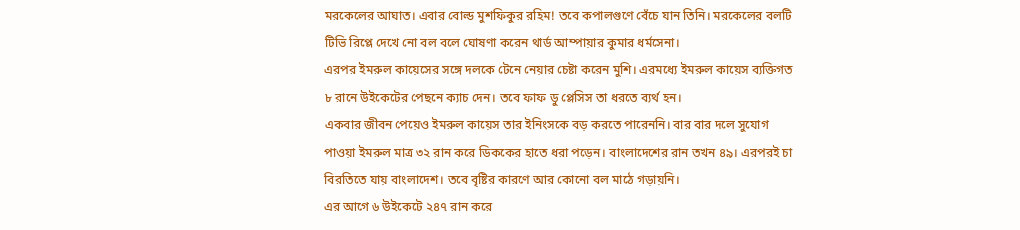মরকেলের আঘাত। এবার বোল্ড মুশফিকুর রহিম! তবে কপালগুণে বেঁচে যান তিনি। মরকেলের বলটি টিভি রিপ্লে দেখে নো বল বলে ঘোষণা করেন থার্ড আম্পায়ার কুমার ধর্মসেনা।
এরপর ইমরুল কায়েসের সঙ্গে দলকে টেনে নেয়ার চেষ্টা করেন মুশি। এরমধ্যে ইমরুল কায়েস ব্যক্তিগত ৮ রানে উইকেটের পেছনে ক্যাচ দেন। তবে ফাফ ডু প্লেসিস তা ধরতে ব্যর্থ হন।
একবার জীবন পেয়েও ইমরুল কায়েস তার ইনিংসকে বড় করতে পারেননি। বার বার দলে সুযোগ পাওয়া ইমরুল মাত্র ৩২ রান করে ডিককের হাতে ধরা পড়েন। বাংলাদেশের রান তখন ৪৯। এরপরই চা বিরতিতে যায় বাংলাদেশ। তবে বৃষ্টির কারণে আর কোনো বল মাঠে গড়ায়নি।
এর আগে ৬ উইকেটে ২৪৭ রান করে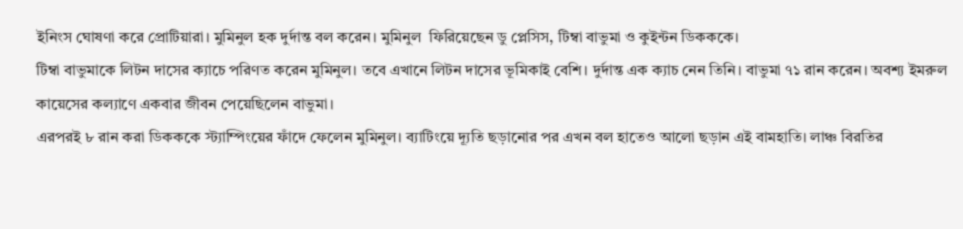ইনিংস ঘোষণা করে প্রোটিয়ারা। মুমিনুল হক দুর্দান্ত বল করেন। মুমিনুল  ফিরিয়েছেন ডু প্লেসিস, টিম্বা বাভুমা ও কুইন্টন ডিকককে।
টিম্বা বাভুমাকে লিটন দাসের ক্যাচে পরিণত করেন মুমিনুল। তবে এখানে লিটন দাসের ভূমিকাই বেশি। দুর্দান্ত এক ক্যাচ নেন তিনি। বাভুমা ৭১ রান করেন। অবশ্য ইমরুল কায়েসের কল্যাণে একবার জীবন পেয়েছিলেন বাভুমা।
এরপরই ৮ রান করা ডিকককে স্ট্যাম্পিংয়ের ফাঁদে ফেলেন মুমিনুল। ব্যাটিংয়ে দ্যূতি ছড়ানোর পর এখন বল হাতেও আলো ছড়ান এই বামহাতি। লাঞ্চ বিরতির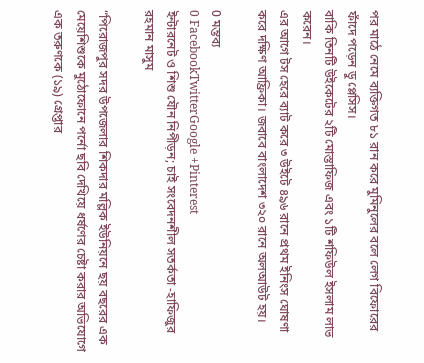পর মাঠে নেমে ব্যক্তিগত ৮১ রান করে মুমিনুলের বলে লেগ বিফোরের ফাঁদে পড়েন ডু প্লেসিস।
বাকি তিনটি উইকেটের ২টি মোস্তাফিজ এবং ১টি শফিউল ইসলাম লাভ করেন।
এর আগে টস হেরে ব্যাট করে ৩ উইটে ৪৯৬ রানে প্রথম ইনিংস ঘোষণা করে দক্ষিণ আফ্রিকা। জবাবে বাংলাদেশ ৩২০ রানে অলআউট হয়।

0 মন্তব্য
0 FacebookTwitterGoogle +Pinterest
ইন্টারনেট ও শিশু যৌন নিপীড়ন; চাই সংবেদনশীল সতর্কতা -হাফিজুর রহমান মাসুম

“পিরোজপুর সদর উপজেলার শিকদার মল্লিক ইউনিয়নে ছয় বছরের এক মেয়েশিশুকে মুঠোফোনে পর্নো ছবি দেখিয়ে ধর্ষণের চেষ্টা করার অভিযোগে এক তরুণকে (১৯) গ্রেপ্তার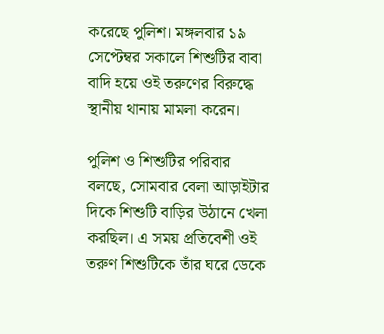করেছে পুলিশ। মঙ্গলবার ১৯ সেপ্টেম্বর সকালে শিশুটির বাবা বাদি হয়ে ওই তরুণের বিরুদ্ধে স্থানীয় থানায় মামলা করেন।

পুলিশ ও শিশুটির পরিবার বলছে, সোমবার বেলা আড়াইটার দিকে শিশুটি বাড়ির উঠানে খেলা করছিল। এ সময় প্রতিবেশী ওই তরুণ শিশুটিকে তাঁর ঘরে ডেকে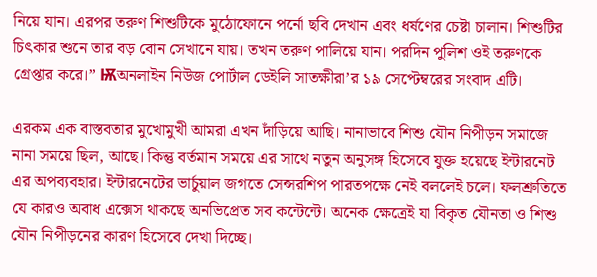নিয়ে যান। এরপর তরুণ শিশুটিকে মুঠোফোনে পর্নো ছবি দেখান এবং ধর্ষণের চেষ্টা চালান। শিশুটির চিৎকার শুনে তার বড় বোন সেখানে যায়। তখন তরুণ পালিয়ে যান। পরদিন পুলিশ ওই তরুণকে গ্রেপ্তার করে।” Ѭঅনলাইন নিউজ পোর্টাল ডেইলি সাতক্ষীরা’র ১৯ সেপ্টেম্বরের সংবাদ এটি।

এরকম এক বাস্তবতার মুখোমুখী আমরা এখন দাঁড়িয়ে আছি। নানাভাবে শিশু যৌন নিপীড়ন সমাজে নানা সময়ে ছিল, আছে। কিন্তু বর্তমান সময়ে এর সাথে নতুন অনুসঙ্গ হিসেবে যুক্ত হয়েছে ইন্টারনেট এর অপব্যবহার। ইন্টারনেটের ভার্চুয়াল জগতে সেন্সরশিপ পারতপক্ষে নেই বললেই চলে। ফলশ্রুতিতে যে কারও অবাধ এক্সেস থাকছে অনভিপ্রেত সব কন্টেন্টে। অনেক ক্ষেত্রেই যা বিকৃত যৌনতা ও শিশু যৌন নিপীড়নের কারণ হিসেবে দেখা দিচ্ছে।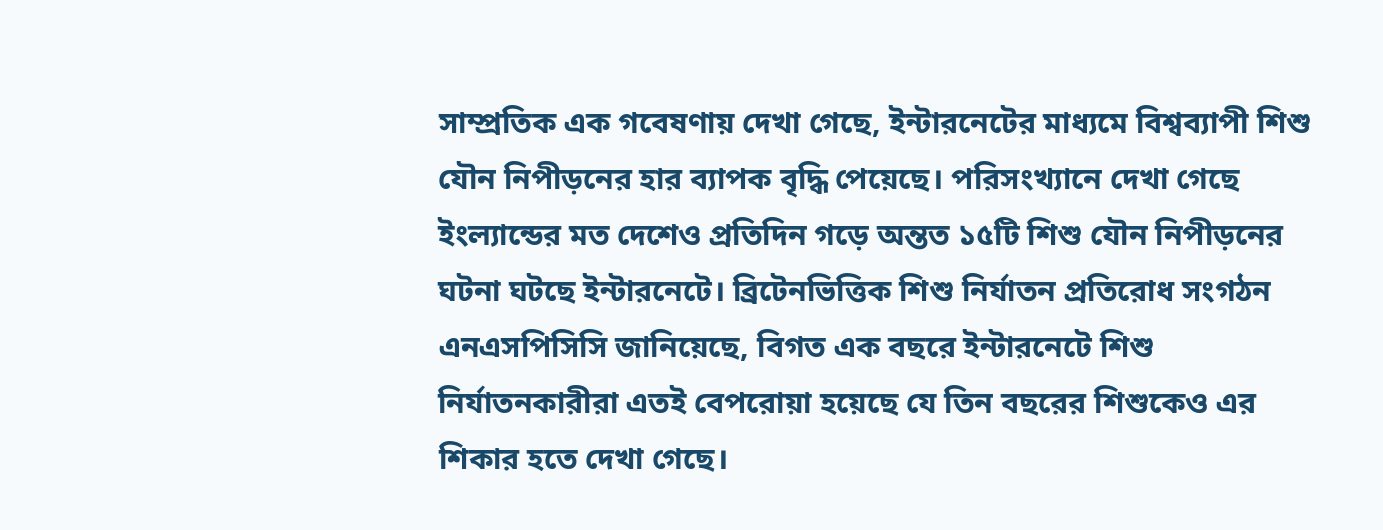সাম্প্রতিক এক গবেষণায় দেখা গেছে, ইন্টারনেটের মাধ্যমে বিশ্বব্যাপী শিশু যৌন নিপীড়নের হার ব্যাপক বৃদ্ধি পেয়েছে। পরিসংখ্যানে দেখা গেছে ইংল্যান্ডের মত দেশেও প্রতিদিন গড়ে অন্তত ১৫টি শিশু যৌন নিপীড়নের ঘটনা ঘটছে ইন্টারনেটে। ব্রিটেনভিত্তিক শিশু নির্যাতন প্রতিরোধ সংগঠন এনএসপিসিসি জানিয়েছে, বিগত এক বছরে ইন্টারনেটে শিশু নির্যাতনকারীরা এতই বেপরোয়া হয়েছে যে তিন বছরের শিশুকেও এর শিকার হতে দেখা গেছে।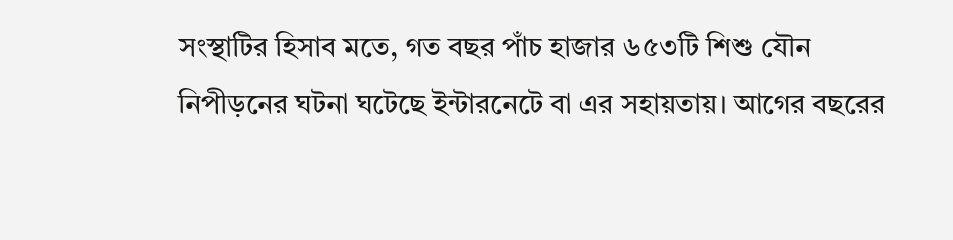সংস্থাটির হিসাব মতে, গত বছর পাঁচ হাজার ৬৫৩টি শিশু যৌন নিপীড়নের ঘটনা ঘটেছে ইন্টারনেটে বা এর সহায়তায়। আগের বছরের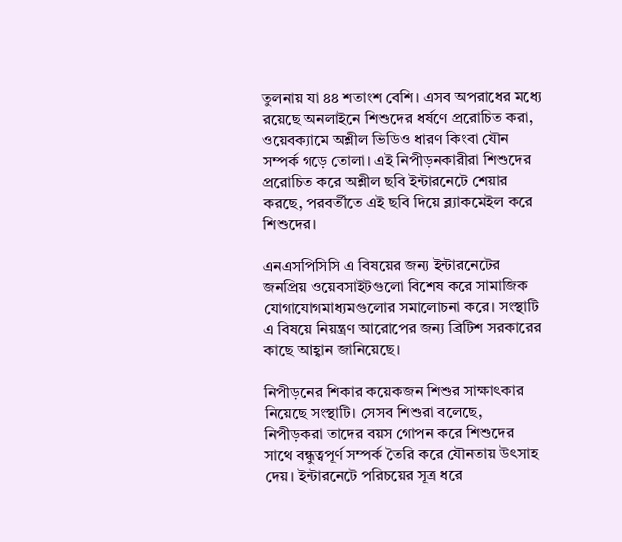তুলনায় যা ৪৪ শতাংশ বেশি। এসব অপরাধের মধ্যে রয়েছে অনলাইনে শিশুদের ধর্ষণে প্ররোচিত করা, ওয়েবক্যামে অশ্লীল ভিডিও ধারণ কিংবা যৌন সম্পর্ক গড়ে তোলা। এই নিপীড়নকারীরা শিশুদের প্ররোচিত করে অশ্লীল ছবি ইন্টারনেটে শেয়ার করছে, পরবর্তীতে এই ছবি দিয়ে ব্ল্যাকমেইল করে শিশুদের।

এনএসপিসিসি এ বিষয়ের জন্য ইন্টারনেটের জনপ্রিয় ওয়েবসাইটগুলো বিশেষ করে সামাজিক যোগাযোগমাধ্যমগুলোর সমালোচনা করে। সংস্থাটি এ বিষয়ে নিয়ন্ত্রণ আরোপের জন্য ব্রিটিশ সরকারের কাছে আহ্বান জানিয়েছে।

নিপীড়নের শিকার কয়েকজন শিশুর সাক্ষাৎকার নিয়েছে সংস্থাটি। সেসব শিশুরা বলেছে, নিপীড়করা তাদের বয়স গোপন করে শিশুদের সাথে বন্ধুত্বপূর্ণ সম্পর্ক তৈরি করে যৌনতায় উৎসাহ দেয়। ইন্টারনেটে পরিচয়ের সূত্র ধরে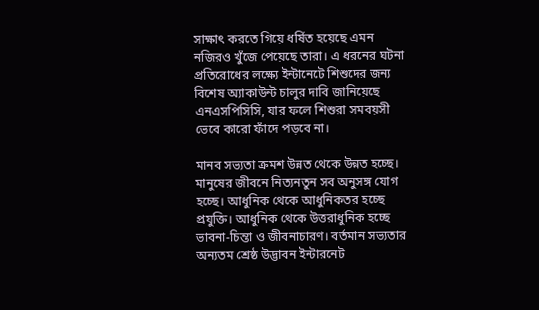সাক্ষাৎ করতে গিয়ে ধর্ষিত হয়েছে এমন নজিরও খুঁজে পেয়েছে তারা। এ ধরনের ঘটনা প্রতিরোধের লক্ষ্যে ইন্টানেটে শিশুদের জন্য বিশেষ অ্যাকাউন্ট চালুর দাবি জানিয়েছে এনএসপিসিসি, যার ফলে শিশুরা সমবয়সী ভেবে কারো ফাঁদে পড়বে না।

মানব সভ্যতা ক্রমশ উন্নত থেকে উন্নত হচ্ছে। মানুষের জীবনে নিত্যনতুন সব অনুসঙ্গ যোগ হচ্ছে। আধুনিক থেকে আধুনিকতর হচ্ছে প্রযুক্তি। আধুনিক থেকে উত্তরাধুনিক হচ্ছে ভাবনা-চিন্তা ও জীবনাচারণ। বর্তমান সভ্যতার অন্যতম শ্রেষ্ঠ উদ্ভাবন ইন্টারনেট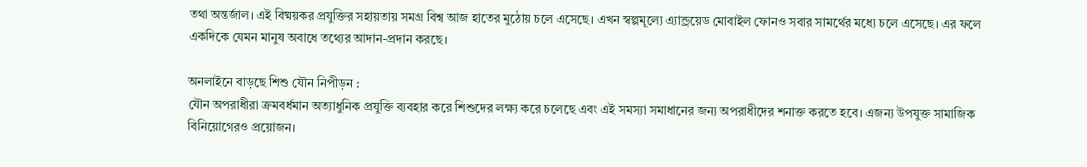তথা অন্তর্জাল। এই বিষ্ময়কর প্রযুক্তির সহায়তায় সমগ্র বিশ্ব আজ হাতের মুঠোয় চলে এসেছে। এখন স্বল্পমূল্যে এ্যান্ড্রয়েড মোবাইল ফোনও সবার সামর্থের মধ্যে চলে এসেছে। এর ফলে একদিকে যেমন মানুষ অবাধে তথ্যের আদান-প্রদান করছে।

অনলাইনে বাড়ছে শিশু যৌন নিপীড়ন :
যৌন অপরাধীরা ক্রমবর্ধমান অত্যাধুনিক প্রযুক্তি ব্যবহার করে শিশুদের লক্ষ্য করে চলেছে এবং এই সমস্যা সমাধানের জন্য অপরাধীদের শনাক্ত করতে হবে। এজন্য উপযুক্ত সামাজিক বিনিয়োগেরও প্রয়োজন।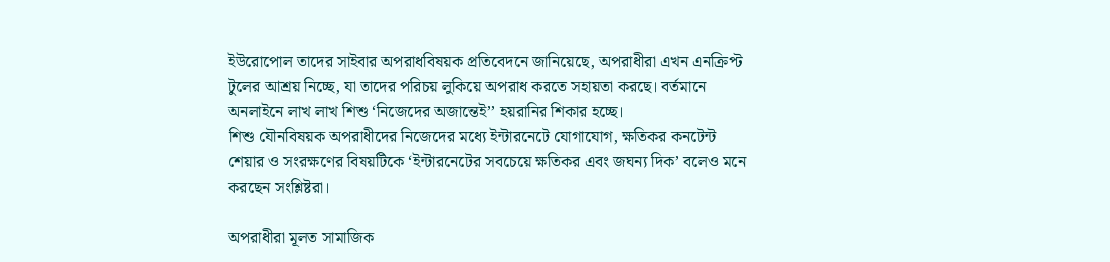ইউরোপোল তাদের সাইবার অপরাধবিষয়ক প্রতিবেদনে জানিয়েছে, অপরাধীরা এখন এনক্রিপ্ট টুলের আশ্রয় নিচ্ছে, যা তাদের পরিচয় লুকিয়ে অপরাধ করতে সহায়তা করছে। বর্তমানে অনলাইনে লাখ লাখ শিশু ‘নিজেদের অজান্তেই’’ হয়রানির শিকার হচ্ছে।
শিশু যৌনবিষয়ক অপরাধীদের নিজেদের মধ্যে ইন্টারনেটে যোগাযোগ, ক্ষতিকর কনটেন্ট শেয়ার ও সংরক্ষণের বিষয়টিকে ‘ইন্টারনেটের সবচেয়ে ক্ষতিকর এবং জঘন্য দিক’ বলেও মনে করছেন সংশ্লিষ্টরা।

অপরাধীরা মূলত সামাজিক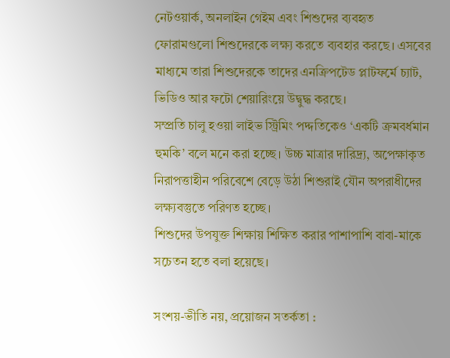নেটওয়ার্ক, অনলাইন গেইম এবং শিশুদের ব্যবহৃত ফোরামগুলো শিশুদেরকে লক্ষ্য করতে ব্যবহার করছে। এসবের মাধ্যমে তারা শিশুদেরকে তাদের এনক্রিপটেড প্লাটফর্মে চ্যাট, ভিডিও আর ফটো শেয়ারিংয়ে উদ্বুদ্ধ করছে।
সম্প্রতি চালু হওয়া লাইভ স্ট্রিমিং পদ্দতিকেও ‘একটি ক্রমবর্ধমান হুমকি’ বলে মনে করা হচ্ছে। উচ্চ মাত্রার দারিদ্র্য, অপেক্ষাকৃত নিরাপত্তাহীন পরিবেশে বেড়ে উঠা শিশুরাই যৌন অপরাধীদের লক্ষ্যবস্তুতে পরিণত হচ্ছে।
শিশুদের উপযুক্ত শিক্ষায় শিক্ষিত করার পাশাপাশি বাবা-মাকে সচেতন হতে বলা হয়েছে।

সংশয়-ভীতি নয়, প্রয়োজন সতর্কতা :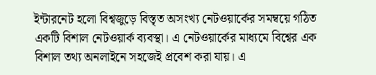ইন্টারনেট হলো বিশ্বজুড়ে বিস্তৃত অসংখ্য নেটওয়ার্কের সমম্বয়ে গঠিত একটি বিশাল নেটওয়ার্ক ব্যবস্থা। এ নেটওয়ার্কের মাধ্যমে বিশ্বের এক বিশাল তথ্য অনলাইনে সহজেই প্রবেশ করা যায়। এ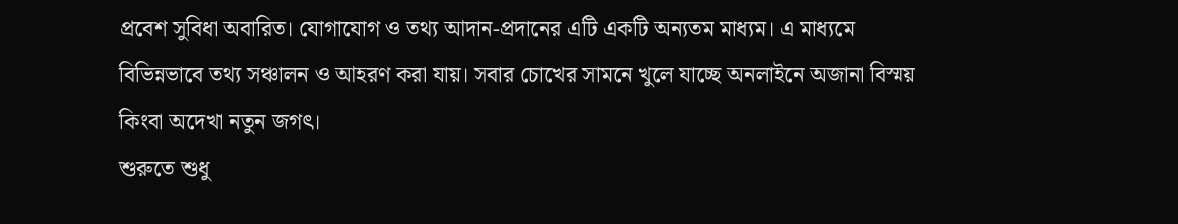প্রবেশ সুবিধা অবারিত। যোগাযোগ ও তথ্য আদান-প্রদানের এটি একটি অন্যতম মাধ্যম। এ মাধ্যমে বিভিন্নভাবে তথ্য সঞ্চালন ও আহরণ করা যায়। সবার চোখের সামনে খুলে যাচ্ছে অনলাইনে অজানা বিস্ময় কিংবা অদেখা নতুন জগৎ।
শুরুতে শুধু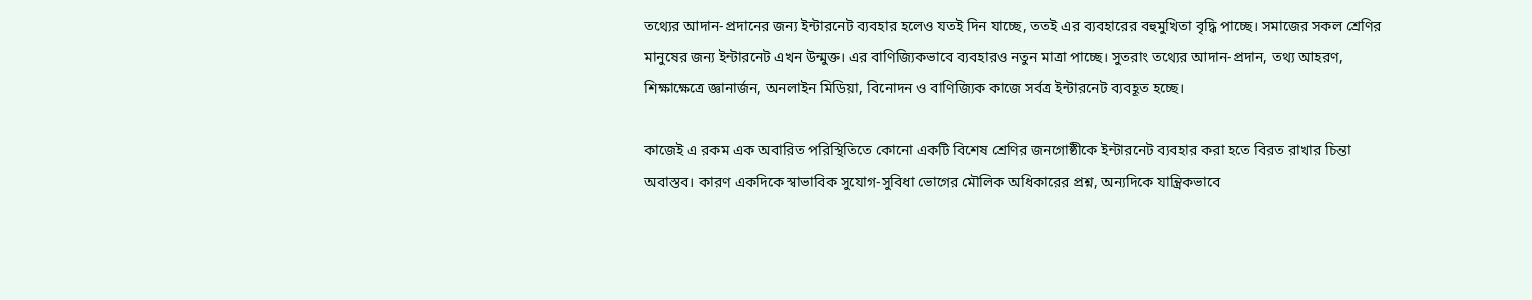তথ্যের আদান-প্রদানের জন্য ইন্টারনেট ব্যবহার হলেও যতই দিন যাচ্ছে, ততই এর ব্যবহারের বহুমুখিতা বৃদ্ধি পাচ্ছে। সমাজের সকল শ্রেণির মানুষের জন্য ইন্টারনেট এখন উন্মুক্ত। এর বাণিজ্যিকভাবে ব্যবহারও নতুন মাত্রা পাচ্ছে। সুতরাং তথ্যের আদান-প্রদান, তথ্য আহরণ, শিক্ষাক্ষেত্রে জ্ঞানার্জন, অনলাইন মিডিয়া, বিনোদন ও বাণিজ্যিক কাজে সর্বত্র ইন্টারনেট ব্যবহূত হচ্ছে।

কাজেই এ রকম এক অবারিত পরিস্থিতিতে কোনো একটি বিশেষ শ্রেণির জনগোষ্ঠীকে ইন্টারনেট ব্যবহার করা হতে বিরত রাখার চিন্তা অবাস্তব। কারণ একদিকে স্বাভাবিক সুযোগ-সুবিধা ভোগের মৌলিক অধিকারের প্রশ্ন, অন্যদিকে যান্ত্রিকভাবে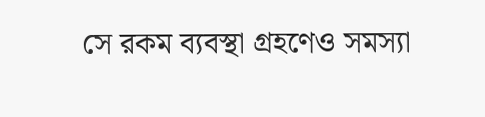সে রকম ব্যবস্থা গ্রহণেও সমস্যা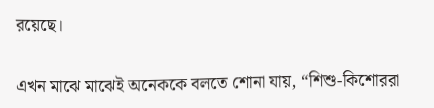রয়েছে।

এখন মাঝে মাঝেই অনেককে বলতে শোনা যায়, “শিশু-কিশোররা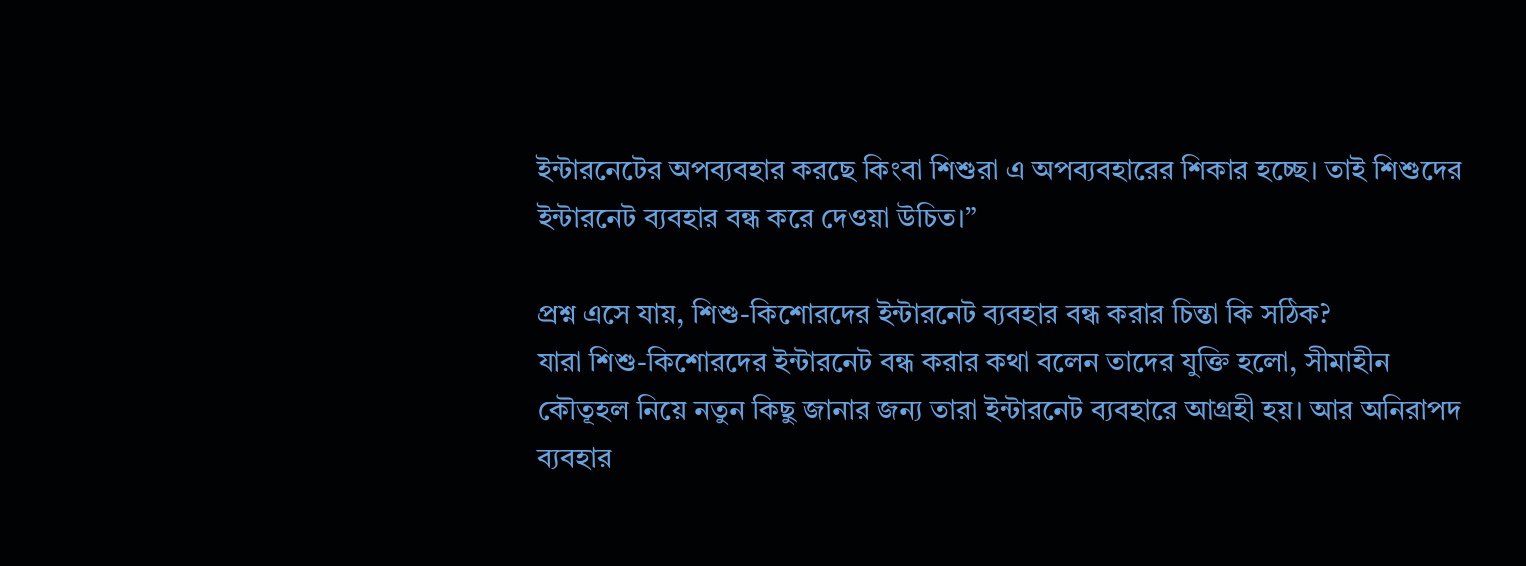ইন্টারনেটের অপব্যবহার করছে কিংবা শিশুরা এ অপব্যবহারের শিকার হচ্ছে। তাই শিশুদের ইন্টারনেট ব্যবহার বন্ধ করে দেওয়া উচিত।”

প্রশ্ন এসে যায়, শিশু-কিশোরদের ইন্টারনেট ব্যবহার বন্ধ করার চিন্তা কি সঠিক?
যারা শিশু-কিশোরদের ইন্টারনেট বন্ধ করার কথা বলেন তাদের যুক্তি হলো, সীমাহীন কৌতূহল নিয়ে নতুন কিছু জানার জন্য তারা ইন্টারনেট ব্যবহারে আগ্রহী হয়। আর অনিরাপদ ব্যবহার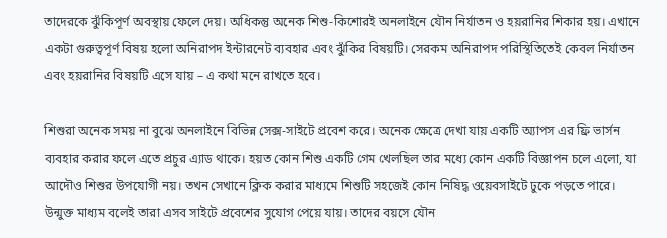তাদেরকে ঝুঁকিপূর্ণ অবস্থায় ফেলে দেয়। অধিকন্তু অনেক শিশু-কিশোরই অনলাইনে যৌন নির্যাতন ও হয়রানির শিকার হয়। এখানে একটা গুরুত্বপূর্ণ বিষয় হলো অনিরাপদ ইন্টারনেট ব্যবহার এবং ঝুঁকির বিষয়টি। সেরকম অনিরাপদ পরিস্থিতিতেই কেবল নির্যাতন এবং হয়রানির বিষয়টি এসে যায় – এ কথা মনে রাখতে হবে।

শিশুরা অনেক সময় না বুঝে অনলাইনে বিভিন্ন সেক্স-সাইটে প্রবেশ করে। অনেক ক্ষেত্রে দেখা যায় একটি অ্যাপস এর ফ্রি ভার্সন ব্যবহার করার ফলে এতে প্রচুর এ্যাড থাকে। হয়ত কোন শিশু একটি গেম খেলছিল তার মধ্যে কোন একটি বিজ্ঞাপন চলে এলো, যা আদৌও শিশুর উপযোগী নয়। তখন সেখানে ক্লিক করার মাধ্যমে শিশুটি সহজেই কোন নিষিদ্ধ ওয়েবসাইটে ঢুকে পড়তে পারে। উন্মুক্ত মাধ্যম বলেই তারা এসব সাইটে প্রবেশের সুযোগ পেয়ে যায়। তাদের বয়সে যৌন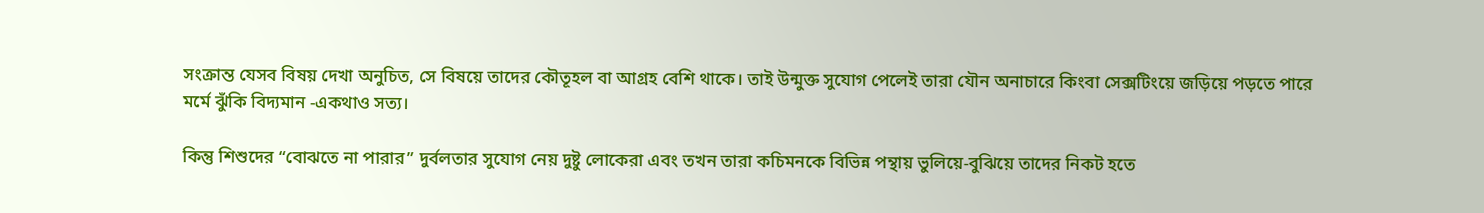সংক্রান্ত যেসব বিষয় দেখা অনুচিত, সে বিষয়ে তাদের কৌতূহল বা আগ্রহ বেশি থাকে। তাই উন্মুক্ত সুযোগ পেলেই তারা যৌন অনাচারে কিংবা সেক্সটিংয়ে জড়িয়ে পড়তে পারে মর্মে ঝুঁকি বিদ্যমান -একথাও সত্য।

কিন্তু শিশুদের “বোঝতে না পারার” দুর্বলতার সুযোগ নেয় দুষ্টু লোকেরা এবং তখন তারা কচিমনকে বিভিন্ন পন্থায় ভুলিয়ে-বুঝিয়ে তাদের নিকট হতে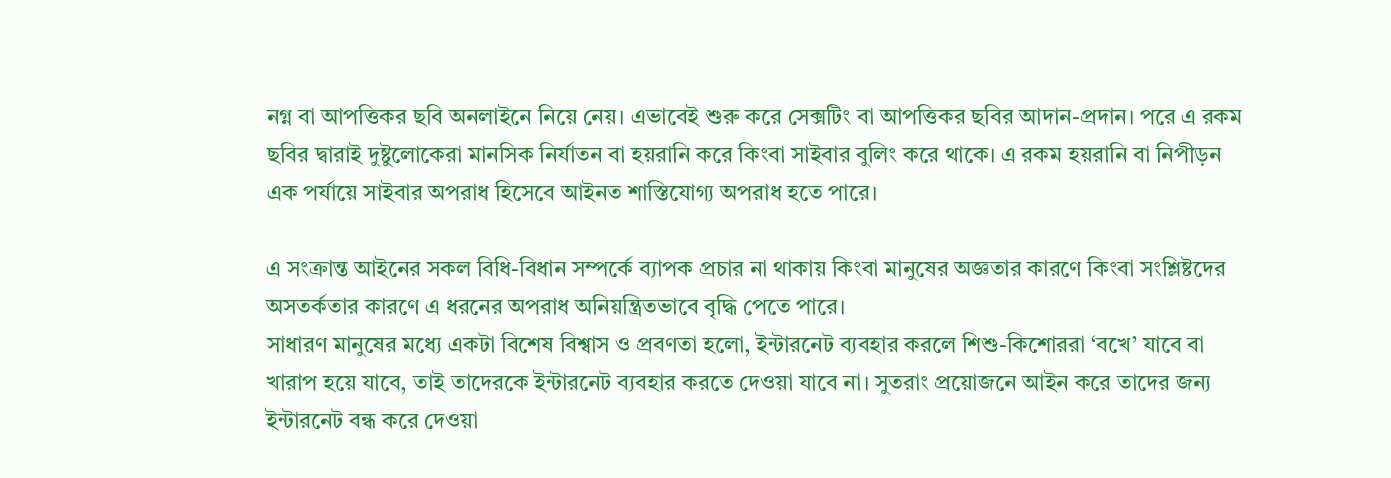নগ্ন বা আপত্তিকর ছবি অনলাইনে নিয়ে নেয়। এভাবেই শুরু করে সেক্সটিং বা আপত্তিকর ছবির আদান-প্রদান। পরে এ রকম ছবির দ্বারাই দুষ্টুলোকেরা মানসিক নির্যাতন বা হয়রানি করে কিংবা সাইবার বুলিং করে থাকে। এ রকম হয়রানি বা নিপীড়ন এক পর্যায়ে সাইবার অপরাধ হিসেবে আইনত শাস্তিযোগ্য অপরাধ হতে পারে।

এ সংক্রান্ত আইনের সকল বিধি-বিধান সম্পর্কে ব্যাপক প্রচার না থাকায় কিংবা মানুষের অজ্ঞতার কারণে কিংবা সংশ্লিষ্টদের অসতর্কতার কারণে এ ধরনের অপরাধ অনিয়ন্ত্রিতভাবে বৃদ্ধি পেতে পারে।
সাধারণ মানুষের মধ্যে একটা বিশেষ বিশ্বাস ও প্রবণতা হলো, ইন্টারনেট ব্যবহার করলে শিশু-কিশোররা ‘বখে’ যাবে বা খারাপ হয়ে যাবে, তাই তাদেরকে ইন্টারনেট ব্যবহার করতে দেওয়া যাবে না। সুতরাং প্রয়োজনে আইন করে তাদের জন্য ইন্টারনেট বন্ধ করে দেওয়া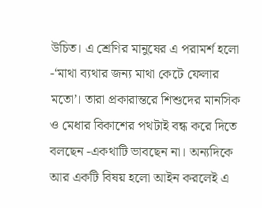উচিত। এ শ্রেণির মানুষের এ পরামর্শ হলো -‘মাথা ব্যথার জন্য মাথা কেটে ফেলার মতো’। তারা প্রকারান্তরে শিশুদের মানসিক ও মেধার বিকাশের পথটাই বন্ধ করে দিতে বলছেন -একথাটি ভাবছেন না। অন্যদিকে আর একটি বিষয় হলো আইন করলেই এ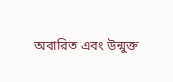অবারিত এবং উন্মুক্ত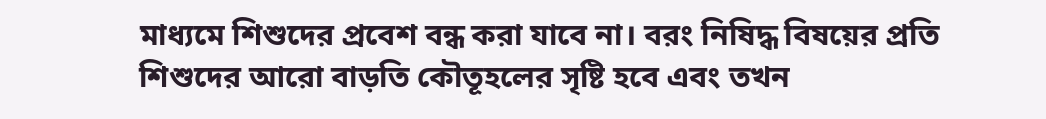মাধ্যমে শিশুদের প্রবেশ বন্ধ করা যাবে না। বরং নিষিদ্ধ বিষয়ের প্রতি শিশুদের আরো বাড়তি কৌতূহলের সৃষ্টি হবে এবং তখন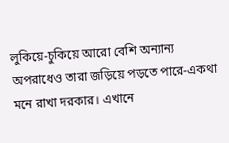লুকিয়ে-চুকিয়ে আরো বেশি অন্যান্য অপরাধেও তারা জড়িয়ে পড়তে পারে-একথা মনে রাখা দরকার। এখানে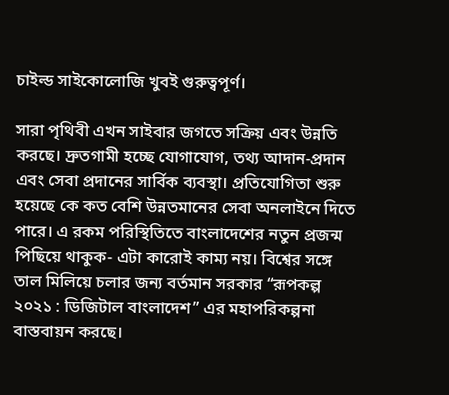চাইল্ড সাইকোলোজি খুবই গুরুত্বপূর্ণ।

সারা পৃথিবী এখন সাইবার জগতে সক্রিয় এবং উন্নতি করছে। দ্রুতগামী হচ্ছে যোগাযোগ, তথ্য আদান-প্রদান এবং সেবা প্রদানের সার্বিক ব্যবস্থা। প্রতিযোগিতা শুরু হয়েছে কে কত বেশি উন্নতমানের সেবা অনলাইনে দিতে পারে। এ রকম পরিস্থিতিতে বাংলাদেশের নতুন প্রজন্ম পিছিয়ে থাকুক- এটা কারোই কাম্য নয়। বিশ্বের সঙ্গে তাল মিলিয়ে চলার জন্য বর্তমান সরকার “রূপকল্প ২০২১ : ডিজিটাল বাংলাদেশ” এর মহাপরিকল্পনা বাস্তবায়ন করছে।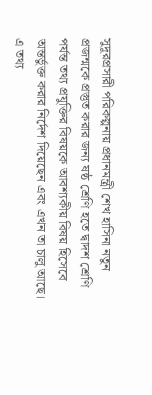সুদূরপ্রসারী পরিকল্পনায় প্রধানমন্ত্রী শেখ হাসিনা নতুন প্রজন্মকে প্রস্তুত করার জন্য ষষ্ঠ শ্রেণি হতে দ্বাদশ শ্রেণি পর্যন্ত তথ্য প্রযুক্তির বিষয়কে আবশ্যকীয় বিষয় হিসেবে অন্তর্ভুক্ত করার নির্দেশ দিয়েছেন এবং এখন তা চালু আছে। এ তথ্য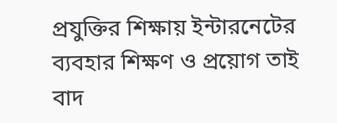প্রযুক্তির শিক্ষায় ইন্টারনেটের ব্যবহার শিক্ষণ ও প্রয়োগ তাই বাদ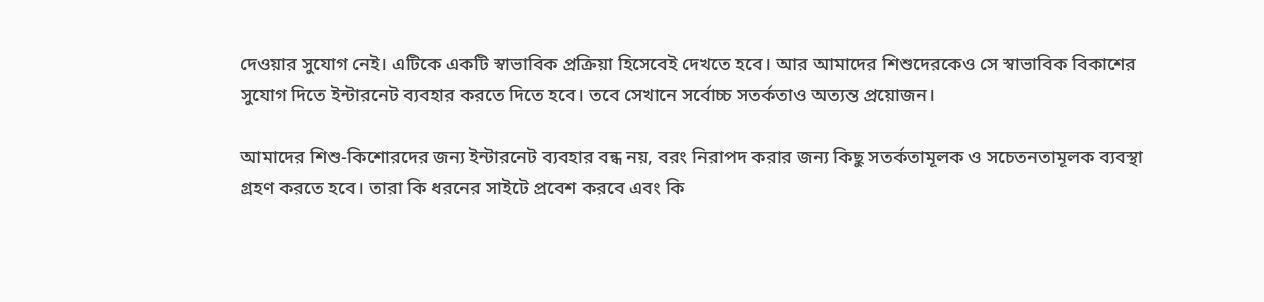দেওয়ার সুযোগ নেই। এটিকে একটি স্বাভাবিক প্রক্রিয়া হিসেবেই দেখতে হবে। আর আমাদের শিশুদেরকেও সে স্বাভাবিক বিকাশের সুযোগ দিতে ইন্টারনেট ব্যবহার করতে দিতে হবে। তবে সেখানে সর্বোচ্চ সতর্কতাও অত্যন্ত প্রয়োজন।

আমাদের শিশু-কিশোরদের জন্য ইন্টারনেট ব্যবহার বন্ধ নয়, বরং নিরাপদ করার জন্য কিছু সতর্কতামূলক ও সচেতনতামূলক ব্যবস্থা গ্রহণ করতে হবে। তারা কি ধরনের সাইটে প্রবেশ করবে এবং কি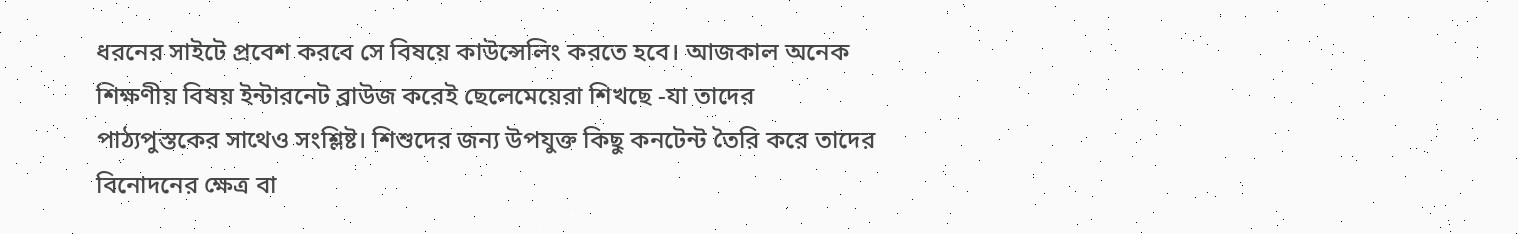ধরনের সাইটে প্রবেশ করবে সে বিষয়ে কাউন্সেলিং করতে হবে। আজকাল অনেক শিক্ষণীয় বিষয় ইন্টারনেট ব্রাউজ করেই ছেলেমেয়েরা শিখছে -যা তাদের পাঠ্যপুস্তকের সাথেও সংশ্লিষ্ট। শিশুদের জন্য উপযুক্ত কিছু কনটেন্ট তৈরি করে তাদের বিনোদনের ক্ষেত্র বা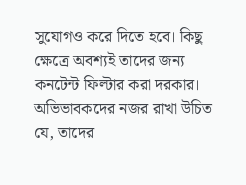সুযোগও করে দিতে হবে। কিছু ক্ষেত্রে অবশ্যই তাদের জন্য কনটেন্ট ফিল্টার করা দরকার। অভিভাবকদের নজর রাখা উচিত যে, তাদের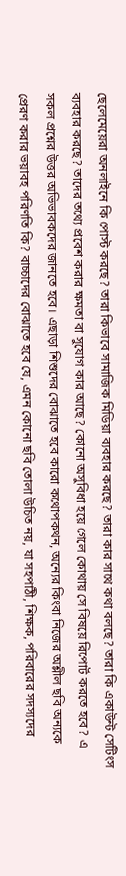ছেলেমেয়েরা অনলাইনে কি পোস্ট করছে? তারা কিভাবে সামাজিক মিডিয়া ব্যবহার করছে? তারা কার সাথে কথা বলছে? তারা কি একাউন্ট সেটিংস ব্যবহার করছে? তাদের তথ্যে প্রবেশ করার ক্ষমতা বা সুযোগ কার আছে? কোনো অসুবিধা হয়ে গেলে কোথায় সে বিষয়ে রিপোর্ট করতে হবে? এ সকল প্রশ্নের উত্তর অভিভাবকদের জানতে হবে। এছাড়া শিশুদের বোঝাতে হবে কারো কথোপকথন, অন্যের কিংবা নিজের অশ্লীল ছবি অন্যকে প্রেরণ করার ভয়াবহ পরিণতি কি? বাচ্চাদের বোঝাতে হবে যে, এমন কোনো ছবি তোলা উচিত নয়, যা সহপাঠী, শিক্ষক, পরিবারের সদস্যদের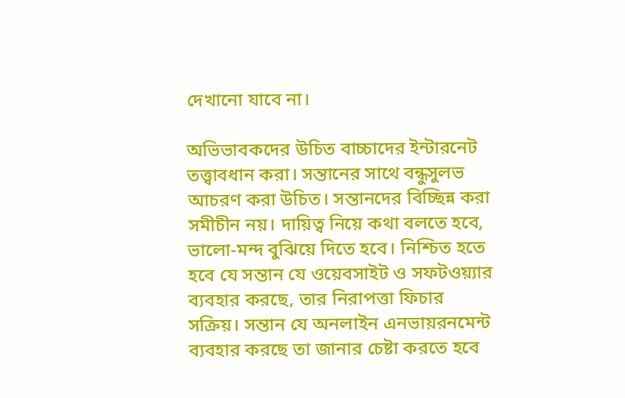দেখানো যাবে না।

অভিভাবকদের উচিত বাচ্চাদের ইন্টারনেট তত্ত্বাবধান করা। সন্তানের সাথে বন্ধুসুলভ আচরণ করা উচিত। সন্তানদের বিচ্ছিন্ন করা সমীচীন নয়। দায়িত্ব নিয়ে কথা বলতে হবে, ভালো-মন্দ বুঝিয়ে দিতে হবে। নিশ্চিত হতে হবে যে সন্তান যে ওয়েবসাইট ও সফটওয়্যার ব্যবহার করছে, তার নিরাপত্তা ফিচার সক্রিয়। সন্তান যে অনলাইন এনভায়রনমেন্ট ব্যবহার করছে তা জানার চেষ্টা করতে হবে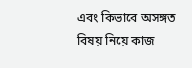এবং কিভাবে অসঙ্গত বিষয় নিয়ে কাজ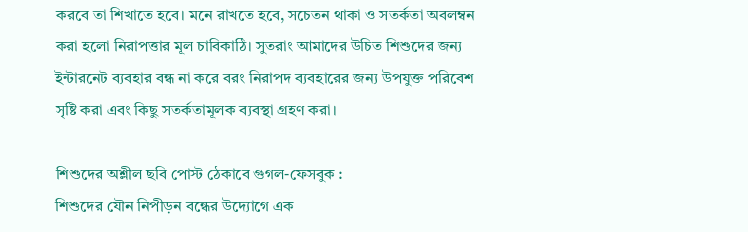করবে তা শিখাতে হবে। মনে রাখতে হবে, সচেতন থাকা ও সতর্কতা অবলম্বন করা হলো নিরাপত্তার মূল চাবিকাঠি। সুতরাং আমাদের উচিত শিশুদের জন্য ইন্টারনেট ব্যবহার বন্ধ না করে বরং নিরাপদ ব্যবহারের জন্য উপযুক্ত পরিবেশ সৃষ্টি করা এবং কিছু সতর্কতামূলক ব্যবস্থা গ্রহণ করা।

শিশুদের অশ্লীল ছবি পোস্ট ঠেকাবে গুগল-ফেসবুক :
শিশুদের যৌন নিপীড়ন বন্ধের উদ্যোগে এক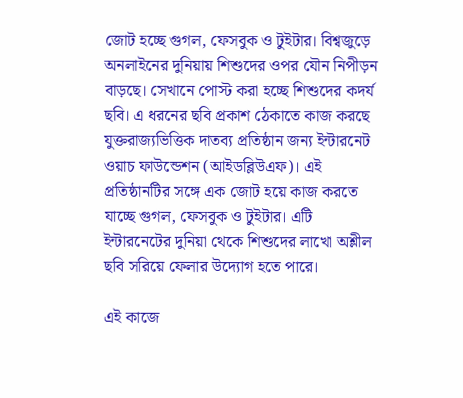জোট হচ্ছে গুগল, ফেসবুক ও টুইটার। বিশ্বজুড়ে অনলাইনের দুনিয়ায় শিশুদের ওপর যৌন নিপীড়ন বাড়ছে। সেখানে পোস্ট করা হচ্ছে শিশুদের কদর্য ছবি। এ ধরনের ছবি প্রকাশ ঠেকাতে কাজ করছে যুক্তরাজ্যভিত্তিক দাতব্য প্রতিষ্ঠান জন্য ইন্টারনেট ওয়াচ ফাউন্ডেশন (আইডব্লিউএফ)। এই প্রতিষ্ঠানটির সঙ্গে এক জোট হয়ে কাজ করতে যাচ্ছে গুগল, ফেসবুক ও টুইটার। এটি ইন্টারনেটের দুনিয়া থেকে শিশুদের লাখো অশ্লীল ছবি সরিয়ে ফেলার উদ্যোগ হতে পারে।

এই কাজে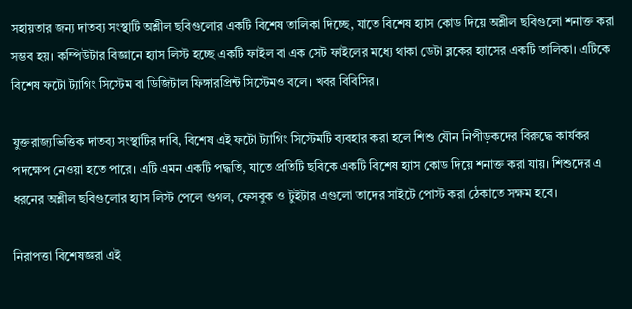সহায়তার জন্য দাতব্য সংস্থাটি অশ্লীল ছবিগুলোর একটি বিশেষ তালিকা দিচ্ছে, যাতে বিশেষ হ্যাস কোড দিয়ে অশ্লীল ছবিগুলো শনাক্ত করা সম্ভব হয়। কম্পিউটার বিজ্ঞানে হ্যাস লিস্ট হচ্ছে একটি ফাইল বা এক সেট ফাইলের মধ্যে থাকা ডেটা ব্লকের হ্যাসের একটি তালিকা। এটিকে বিশেষ ফটো ট্যাগিং সিস্টেম বা ডিজিটাল ফিঙ্গারপ্রিন্ট সিস্টেমও বলে। খবর বিবিসির।

যুক্তরাজ্যভিত্তিক দাতব্য সংস্থাটির দাবি, বিশেষ এই ফটো ট্যাগিং সিস্টেমটি ব্যবহার করা হলে শিশু যৌন নিপীড়কদের বিরুদ্ধে কার্যকর পদক্ষেপ নেওয়া হতে পারে। এটি এমন একটি পদ্ধতি, যাতে প্রতিটি ছবিকে একটি বিশেষ হ্যাস কোড দিয়ে শনাক্ত করা যায়। শিশুদের এ ধরনের অশ্লীল ছবিগুলোর হ্যাস লিস্ট পেলে গুগল, ফেসবুক ও টুইটার এগুলো তাদের সাইটে পোস্ট করা ঠেকাতে সক্ষম হবে।

নিরাপত্তা বিশেষজ্ঞরা এই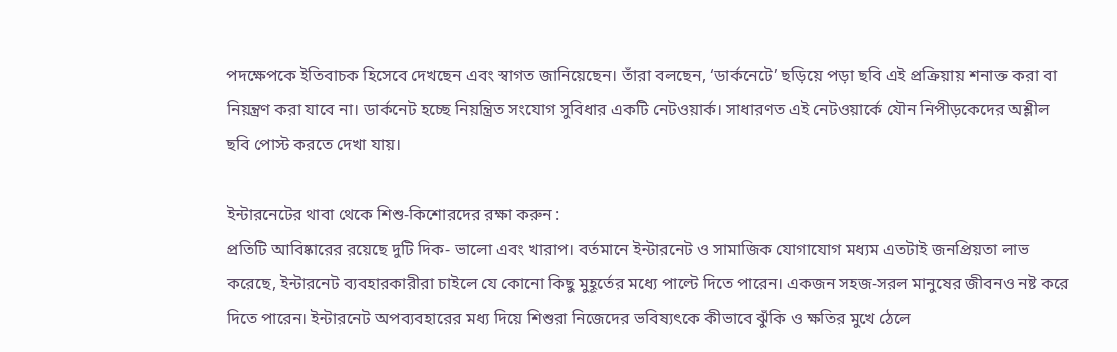পদক্ষেপকে ইতিবাচক হিসেবে দেখছেন এবং স্বাগত জানিয়েছেন। তাঁরা বলছেন, ‘ডার্কনেটে’ ছড়িয়ে পড়া ছবি এই প্রক্রিয়ায় শনাক্ত করা বা নিয়ন্ত্রণ করা যাবে না। ডার্কনেট হচ্ছে নিয়ন্ত্রিত সংযোগ সুবিধার একটি নেটওয়ার্ক। সাধারণত এই নেটওয়ার্কে যৌন নিপীড়কেদের অশ্লীল ছবি পোস্ট করতে দেখা যায়।

ইন্টারনেটের থাবা থেকে শিশু-কিশোরদের রক্ষা করুন :
প্রতিটি আবিষ্কারের রয়েছে দুটি দিক- ভালো এবং খারাপ। বর্তমানে ইন্টারনেট ও সামাজিক যোগাযোগ মধ্যম এতটাই জনপ্রিয়তা লাভ করেছে, ইন্টারনেট ব্যবহারকারীরা চাইলে যে কোনো কিছু মুহূর্তের মধ্যে পাল্টে দিতে পারেন। একজন সহজ-সরল মানুষের জীবনও নষ্ট করে দিতে পারেন। ইন্টারনেট অপব্যবহারের মধ্য দিয়ে শিশুরা নিজেদের ভবিষ্যৎকে কীভাবে ঝুঁকি ও ক্ষতির মুখে ঠেলে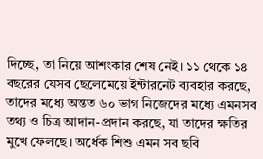দিচ্ছে, তা নিয়ে আশংকার শেষ নেই। ১১ থেকে ১৪ বছরের যেসব ছেলেমেয়ে ইন্টারনেট ব্যবহার করছে, তাদের মধ্যে অন্তত ৬০ ভাগ নিজেদের মধ্যে এমনসব তথ্য ও চিত্র আদান-প্রদান করছে, যা তাদের ক্ষতির মুখে ফেলছে। অর্ধেক শিশু এমন সব ছবি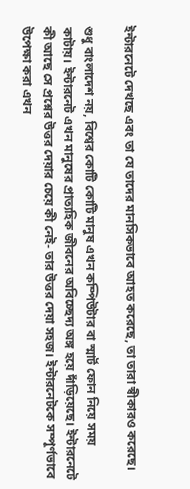ইন্টারনেটে দেখছে এবং তা যে তাদের মানসিকভাবে আহত করেছে, তা তারা স্বীকারও করেছে।

শুধু বাংলাদেশ নয়, বিশ্বের কোটি কোটি মানুষ এখন কম্পিউটার বা স্মার্ট ফোন নিয়ে সময় কাটায়। ইন্টারনেট এখন মানুষের প্রাত্যহিক জীবনের অবিচ্ছেদ্য অঙ্গ হয়ে দাঁড়িয়েছে। ইন্টারনেটে কী আছে সে প্রশ্নের উত্তর দেয়ার চেয়ে কী নেই- তার উত্তর দেয়া সহজ। ইন্টারনেটকে সম্পূর্ণভাবে উপেক্ষা করা এখন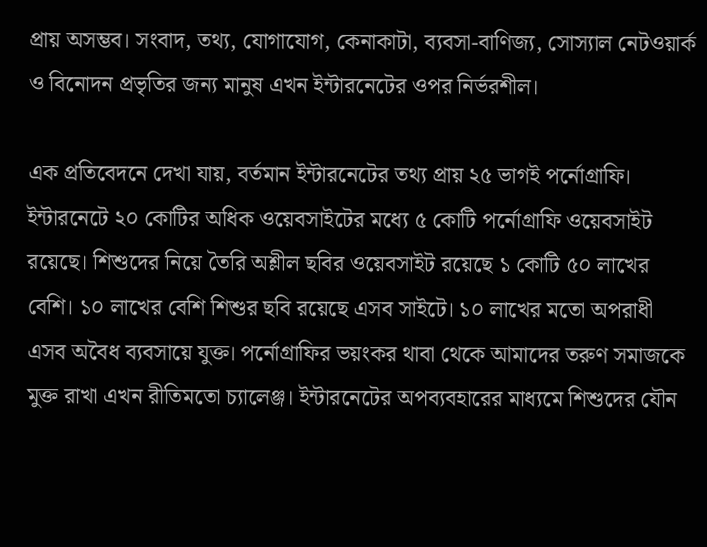প্রায় অসম্ভব। সংবাদ, তথ্য, যোগাযোগ, কেনাকাটা, ব্যবসা-বাণিজ্য, সোস্যাল নেটওয়ার্ক ও বিনোদন প্রভৃতির জন্য মানুষ এখন ইন্টারনেটের ওপর নির্ভরশীল।

এক প্রতিবেদনে দেখা যায়, বর্তমান ইন্টারনেটের তথ্য প্রায় ২৫ ভাগই পর্নোগ্রাফি। ইন্টারনেটে ২০ কোটির অধিক ওয়েবসাইটের মধ্যে ৫ কোটি পর্নোগ্রাফি ওয়েবসাইট রয়েছে। শিশুদের নিয়ে তৈরি অশ্লীল ছবির ওয়েবসাইট রয়েছে ১ কোটি ৫০ লাখের বেশি। ১০ লাখের বেশি শিশুর ছবি রয়েছে এসব সাইটে। ১০ লাখের মতো অপরাধী এসব অবৈধ ব্যবসায়ে যুক্ত। পর্নোগ্রাফির ভয়ংকর থাবা থেকে আমাদের তরুণ সমাজকে মুক্ত রাখা এখন রীতিমতো চ্যালেঞ্জ। ইন্টারনেটের অপব্যবহারের মাধ্যমে শিশুদের যৌন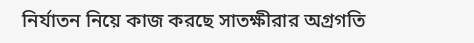নির্যাতন নিয়ে কাজ করছে সাতক্ষীরার অগ্রগতি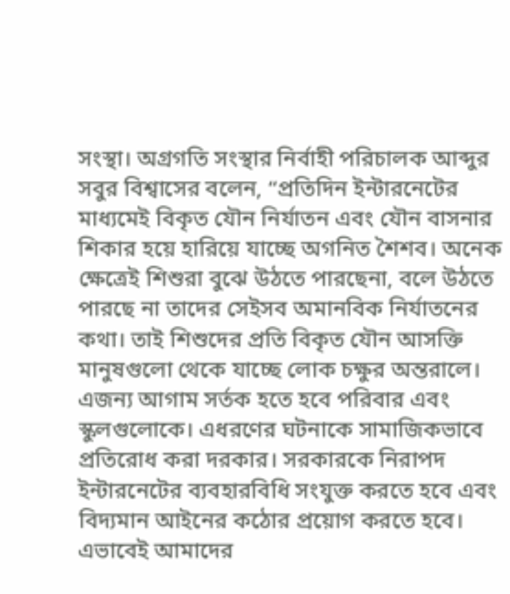সংস্থা। অগ্রগতি সংস্থার নির্বাহী পরিচালক আব্দুর সবুর বিশ্বাসের বলেন, “প্রতিদিন ইন্টারনেটের মাধ্যমেই বিকৃত যৌন নির্যাতন এবং যৌন বাসনার শিকার হয়ে হারিয়ে যাচ্ছে অগনিত শৈশব। অনেক ক্ষেত্রেই শিশুরা বুঝে উঠতে পারছেনা, বলে উঠতে পারছে না তাদের সেইসব অমানবিক নির্যাতনের কথা। তাই শিশুদের প্রতি বিকৃত যৌন আসক্তি মানুষগুলো থেকে যাচ্ছে লোক চক্ষুর অন্তরালে। এজন্য আগাম সর্তক হতে হবে পরিবার এবং স্কুলগুলোকে। এধরণের ঘটনাকে সামাজিকভাবে প্রতিরোধ করা দরকার। সরকারকে নিরাপদ ইন্টারনেটের ব্যবহারবিধি সংযুক্ত করতে হবে এবং বিদ্যমান আইনের কঠোর প্রয়োগ করতে হবে। এভাবেই আমাদের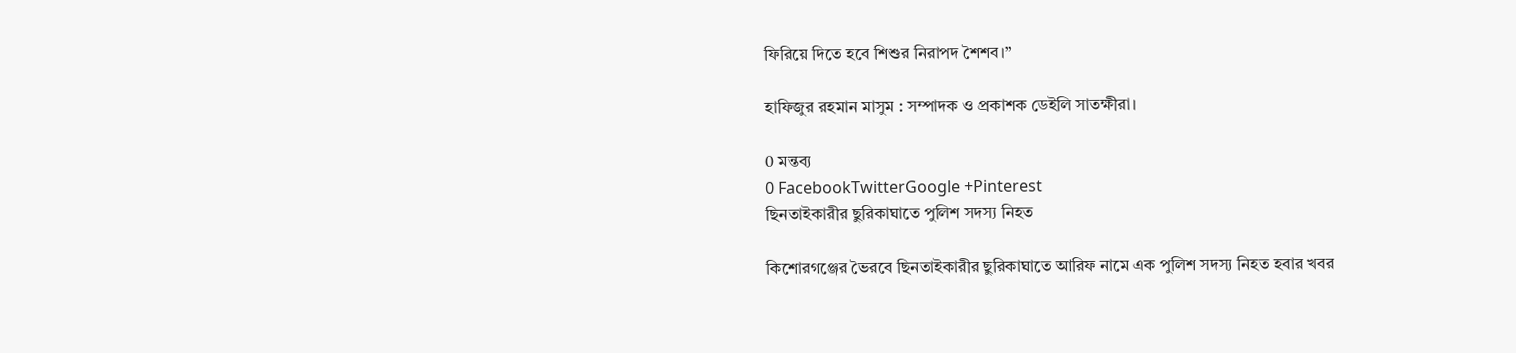ফিরিয়ে দিতে হবে শিশুর নিরাপদ শৈশব।”

হাফিজুর রহমান মাসুম : সম্পাদক ও প্রকাশক ডেইলি সাতক্ষীরা।

0 মন্তব্য
0 FacebookTwitterGoogle +Pinterest
ছিনতাইকারীর ছুরিকাঘাতে পুলিশ সদস্য নিহত

কিশোরগঞ্জের ভৈরবে ছিনতাইকারীর ছুরিকাঘাতে আরিফ নামে এক পুলিশ সদস্য নিহত হবার খবর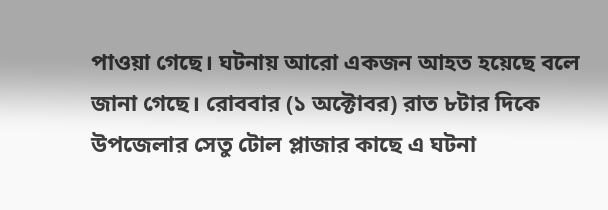পাওয়া গেছে। ঘটনায় আরো একজন আহত হয়েছে বলে জানা গেছে। রোববার (১ অক্টোবর) রাত ৮টার দিকে উপজেলার সেতু টোল প্লাজার কাছে এ ঘটনা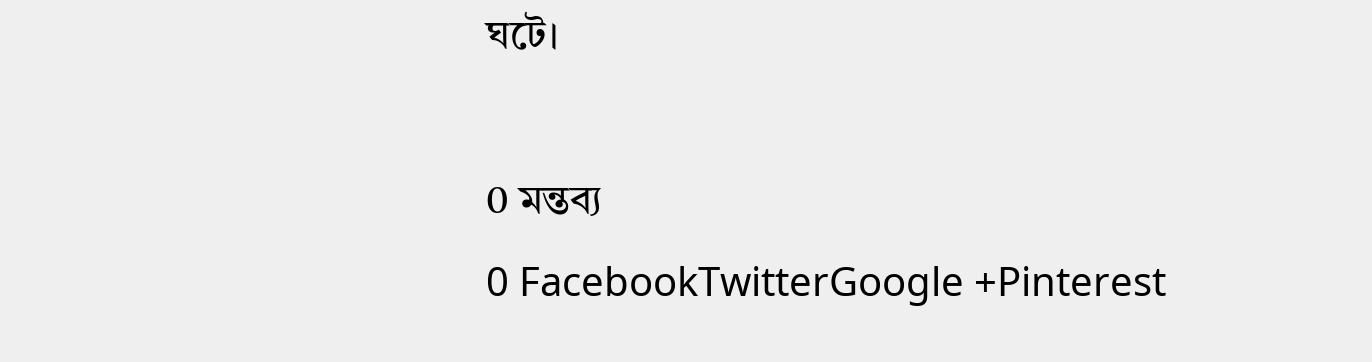ঘটে।

0 মন্তব্য
0 FacebookTwitterGoogle +Pinterest